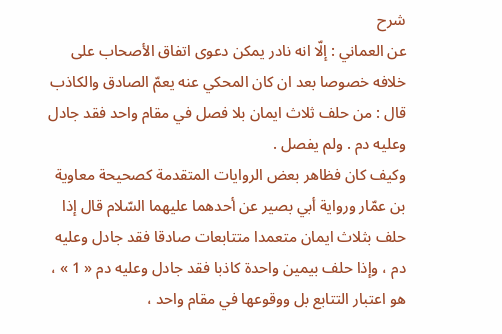شرح
عن العماني : إلّا انه نادر يمكن دعوى اتفاق الأصحاب على خلافه خصوصا بعد ان كان المحكي عنه يعمّ الصادق والكاذب قال : من حلف ثلاث ايمان بلا فصل في مقام واحد فقد جادل وعليه دم . ولم يفصل .
وكيف كان فظاهر بعض الروايات المتقدمة كصحيحة معاوية بن عمّار ورواية أبي بصير عن أحدهما عليهما السّلام قال إذا حلف بثلاث ايمان متعمدا متتابعات صادقا فقد جادل وعليه دم ، وإذا حلف بيمين واحدة كاذبا فقد جادل وعليه دم « 1 » ، هو اعتبار التتابع بل ووقوعها في مقام واحد ،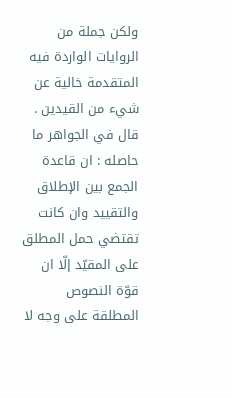ولكن جملة من الروايات الواردة فيه المتقدمة خالية عن شيء من القيدين .
قال في الجواهر ما حاصله : ان قاعدة الجمع بين الإطلاق والتقييد وان كانت تقتضي حمل المطلق على المقيّد إلّا ان قوّة النصوص المطلقة على وجه لا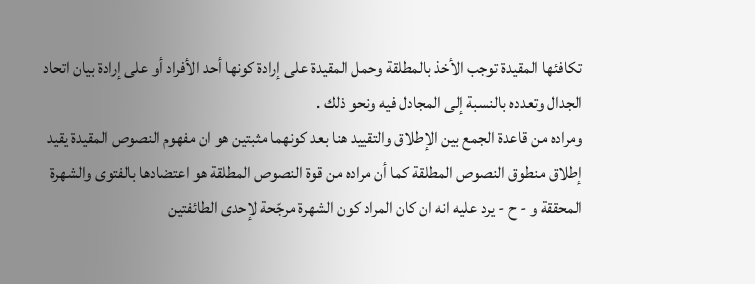تكافئها المقيدة توجب الأخذ بالمطلقة وحمل المقيدة على إرادة كونها أحد الأفراد أو على إرادة بيان اتحاد الجدال وتعدده بالنسبة إلى المجادل فيه ونحو ذلك .
ومراده من قاعدة الجمع بين الإطلاق والتقييد هنا بعد كونهما مثبتين هو ان مفهوم النصوص المقيدة يقيد إطلاق منطوق النصوص المطلقة كما أن مراده من قوة النصوص المطلقة هو اعتضادها بالفتوى والشهرة المحققة و - ح - يرد عليه انه ان كان المراد كون الشهرة مرجّحة لإحدى الطائفتين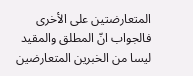المتعارضتين على الأخرى فالجواب انّ المطلق والمقيد ليسا من الخبرين المتعارضين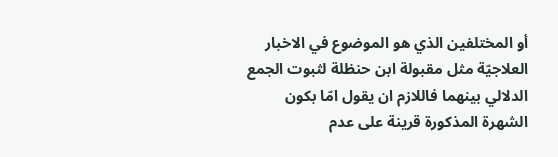أو المختلفين الذي هو الموضوع في الاخبار العلاجيّة مثل مقبولة ابن حنظلة لثبوت الجمع الدلالي بينهما فاللازم ان يقول امّا بكون الشهرة المذكورة قرينة على عدم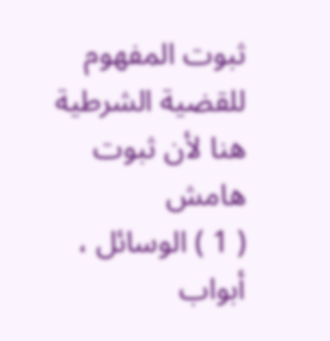ثبوت المفهوم للقضية الشرطية هنا لأن ثبوت
هامش
( 1 ) الوسائل ، أبواب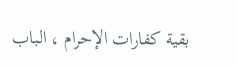بقية كفارات الإحرام ، الباب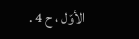الأوّل ، ح 4 .